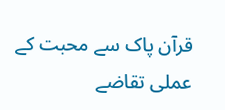قرآن پاک سے محبت کے عملی تقاضے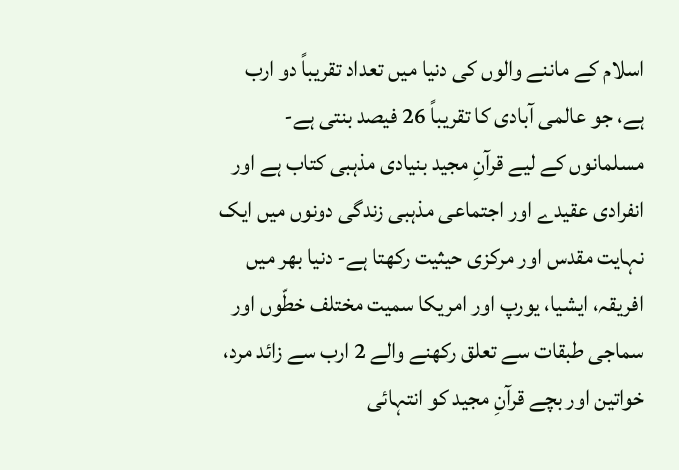اسلام کے ماننے والوں کی دنیا میں تعداد تقریباً دو ارب ہے، جو عالمی آبادی کا تقریباً 26 فیصد بنتی ہے- مسلمانوں کے لیے قرآنِ مجید بنیادی مذہبی کتاب ہے اور انفرادی عقیدے اور اجتماعی مذہبی زندگی دونوں میں ایک نہایت مقدس اور مرکزی حیثیت رکھتا ہے- دنیا بھر میں افریقہ، ایشیا، یورپ اور امریکا سمیت مختلف خطّوں اور سماجی طبقات سے تعلق رکھنے والے 2 ارب سے زائد مرد، خواتین اور بچے قرآنِ مجید کو انتہائی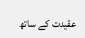عقیدت کے ساتھ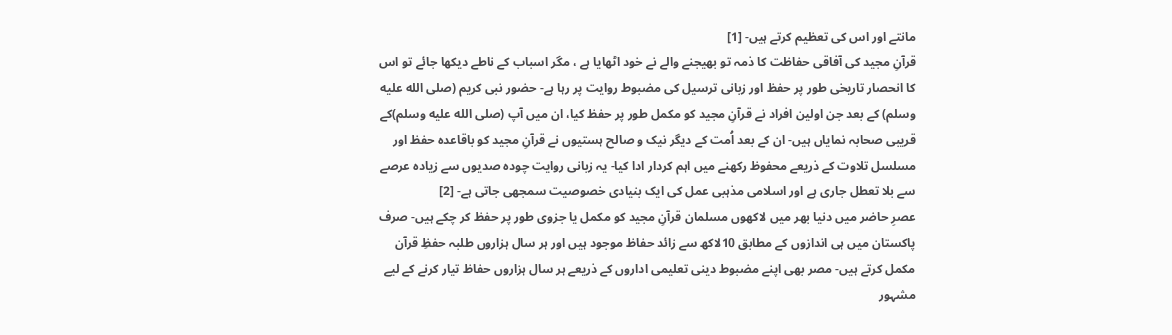مانتے اور اس کی تعظیم کرتے ہیں- [1]
قرآنِ مجید کی آفاقی حفاظت کا ذمہ تو بھیجنے والے نے خود اٹھایا ہے ، مگر اسباب کے ناطے دیکھا جائے تو اس کا انحصار تاریخی طور پر حفظ اور زبانی ترسیل کی مضبوط روایت پر رہا ہے- حضور نبی کریم (صلى الله عليه وسلم) کے بعد جن اولین افراد نے قرآنِ مجید کو مکمل طور پر حفظ کیا، ان میں آپ (صلى الله عليه وسلم)کے قریبی صحابہ نمایاں ہیں- ان کے بعد اُمت کے دیگر نیک و صالح ہستیوں نے قرآنِ مجید کو باقاعدہ حفظ اور مسلسل تلاوت کے ذریعے محفوظ رکھنے میں اہم کردار ادا کیا- یہ زبانی روایت چودہ صدیوں سے زیادہ عرصے سے بلا تعطل جاری ہے اور اسلامی مذہبی عمل کی ایک بنیادی خصوصیت سمجھی جاتی ہے- [2]
عصرِ حاضر میں دنیا بھر میں لاکھوں مسلمان قرآنِ مجید کو مکمل یا جزوی طور پر حفظ کر چکے ہیں- صرف پاکستان میں ہی اندازوں کے مطابق 10لاکھ سے زائد حفاظ موجود ہیں اور ہر سال ہزاروں طلبہ حفظِ قرآن مکمل کرتے ہیں- مصر بھی اپنے مضبوط دینی تعلیمی اداروں کے ذریعے ہر سال ہزاروں حفاظ تیار کرنے کے لیے مشہور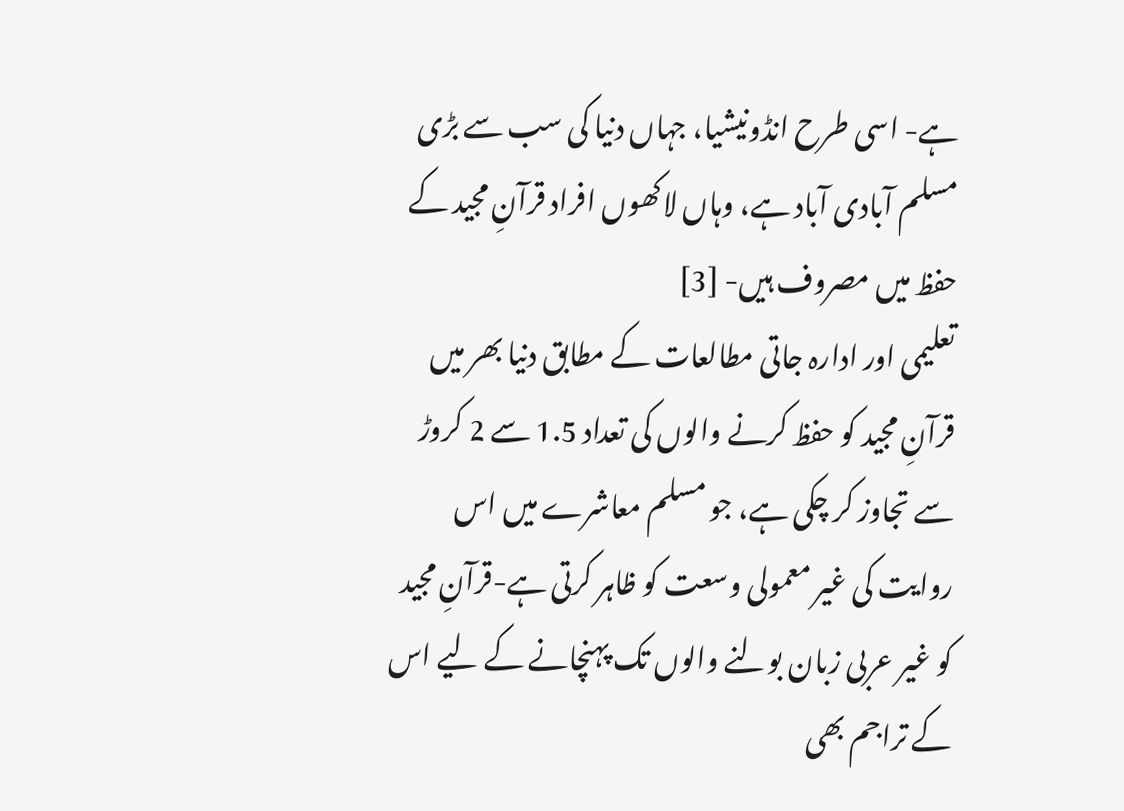ہے- اسی طرح انڈونیشیا، جہاں دنیا کی سب سے بڑی مسلم آبادی آباد ہے، وہاں لاکھوں افراد قرآنِ مجید کے حفظ میں مصروف ہیں- [3]
تعلیمی اور ادارہ جاتی مطالعات کے مطابق دنیا بھر میں قرآنِ مجید کو حفظ کرنے والوں کی تعداد 1.5 سے 2 کروڑ سے تجاوز کر چکی ہے، جو مسلم معاشرے میں اس روایت کی غیر معمولی وسعت کو ظاہر کرتی ہے-قرآنِ مجید کو غیر عربی زبان بولنے والوں تک پہنچانے کے لیے اس کے تراجم بھی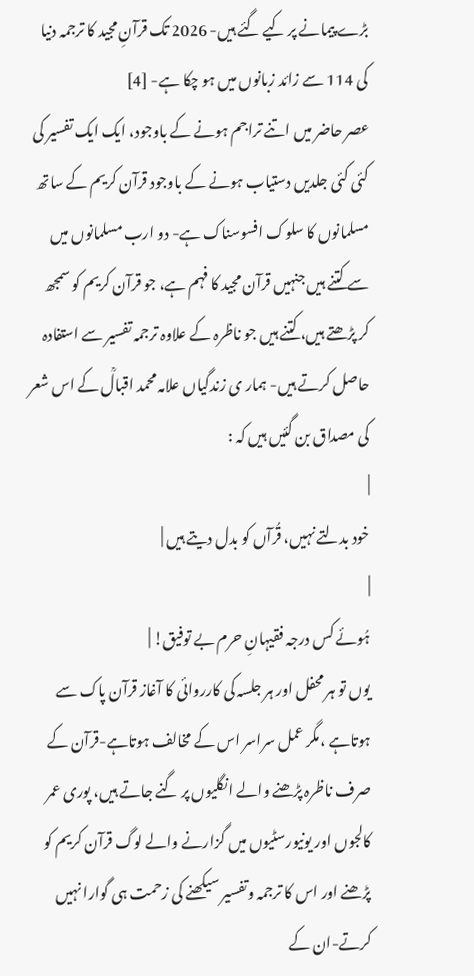بڑے پیمانے پر کیے گئے ہیں- 2026 تک قرآنِ مجید کا ترجمہ دنیا کی 114 سے زائد زبانوں میں ہو چکا ہے- [4]
عصر حاضر میں اتنے تراجم ہونے کے باوجود، ایک ایک تفسیر کی کئی کئی جلدیں دستیاب ہونے کے باوجود قرآن کریم کے ساتھ مسلمانوں کا سلوک افسوسناک ہے- دو ارب مسلمانوں میں سے کتنے ہیں جنہیں قرآن مجید کا فہم ہے، جو قرآن کریم کو سمجھ کر پڑھتے ہیں، کتنے ہیں جو ناظرہ کے علاوہ ترجمہ تفسیر سے استفادہ حاصل کرتے ہیں- ہمار ی زندگیاں علامہ محمد اقبالؒ کے اس شعر کی مصداق بن گئیں ہیں کہ :
|
خود بدلتے نہیں، قُرآں کو بدل دیتے ہیں |
|
ہُوئے کس درجہ فقیہانِ حرم بے توفیق! |
یوں تو ہر محفل اور ہر جلسہ کی کارروائی کا آغاز قرآن پاک سے ہوتاہے ،مگر عمل سراسر اس کے مخالف ہوتاہے-قرآن کے صرف ناظرہ پڑھنے والے انگلیوں پر گنے جاتے ہیں، پوری عمر کالجوں اور یونیورسٹیوں میں گزارنے والے لوگ قرآن کریم کو پڑھنے اور اس کا ترجمہ وتفسیر سیکھنے کی زحمت ہی گوارا نہیں کرتے-ان کے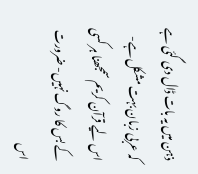ذہن میں یہ بات ڈال دی گئی ہے کہ عربی زبان بہت مشکل ہے-اس لیے قرآن کریم سمجھنا ہر کسی کے بس کا روگ نہیں- ضرورت اس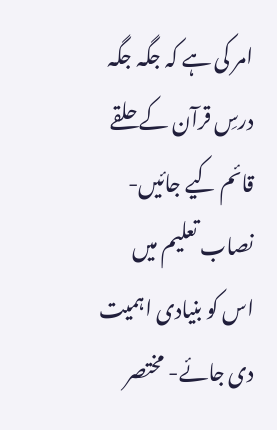امر کی ہے کہ جگہ جگہ درسِ قرآن کے حلقے قائم کیے جائیں-نصاب تعلیم میں اس کو بنیادی اہمیت دی جائے- مختصر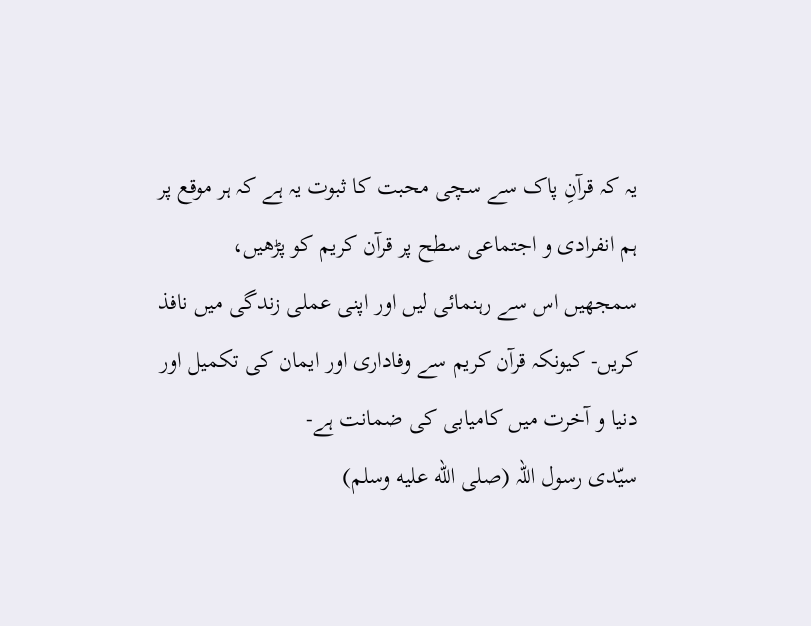یہ کہ قرآنِ پاک سے سچی محبت کا ثبوت یہ ہے کہ ہر موقع پر ہم انفرادی و اجتماعی سطح پر قرآن کریم کو پڑھیں، سمجھیں اس سے رہنمائی لیں اور اپنی عملی زندگی میں نافذ کریں- کیونکہ قرآن کریم سے وفاداری اور ایمان کی تکمیل اور دنیا و آخرت میں کامیابی کی ضمانت ہے-
سیّدی رسول اللہ (صلى الله عليه وسلم)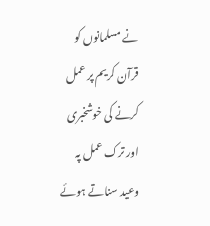نے مسلمانوں کو قرآن کریم پر عمل کرنے کی خوشخبری اور ترک عمل پہ وعید سناتے ہوئے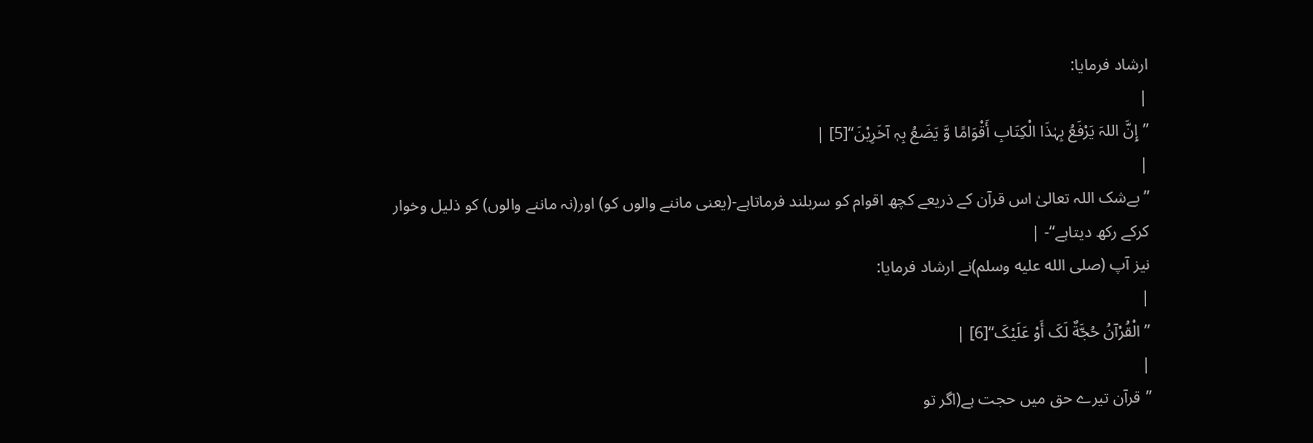ارشاد فرمایا:
|
’’إِنَّ اللہَ یَرْفَعُ بِہٰذَا الْکِتَابِ أَقْوَامًا وَّ یَضَعُ بِہٖ آخَرِیْنَ‘‘[5] |
|
’’بےشک اللہ تعالیٰ اس قرآن کے ذریعے کچھ اقوام کو سربلند فرماتاہے-(یعنی ماننے والوں کو) اور(نہ ماننے والوں) کو ذلیل وخوار کرکے رکھ دیتاہے‘‘- |
نیز آپ (صلى الله عليه وسلم)نے ارشاد فرمایا:
|
’’الْقُرْآنُ حُجَّةٌ لَکَ أَوْ عَلَیْکَ‘‘[6] |
|
’’قرآن تیرے حق میں حجت ہے(اگر تو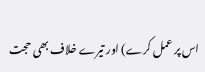اس پر عمل کرے) اور تیرے خلاف بھی حجت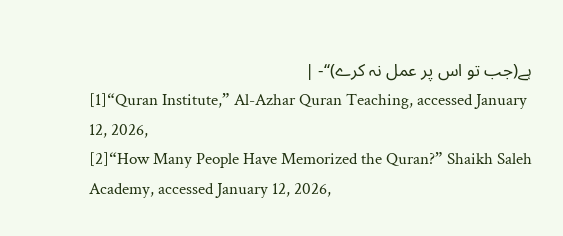ہے(جب تو اس پر عمل نہ کرے)‘‘- |
[1]“Quran Institute,” Al-Azhar Quran Teaching, accessed January 12, 2026,
[2]“How Many People Have Memorized the Quran?” Shaikh Saleh Academy, accessed January 12, 2026,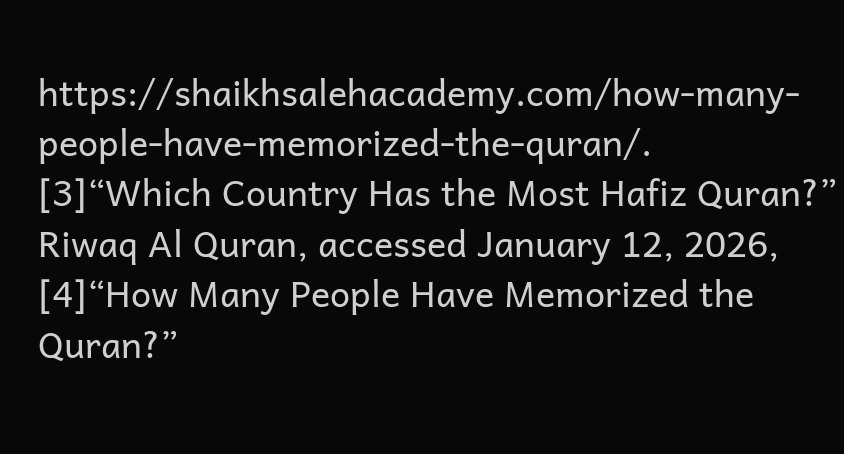https://shaikhsalehacademy.com/how-many-people-have-memorized-the-quran/.
[3]“Which Country Has the Most Hafiz Quran?” Riwaq Al Quran, accessed January 12, 2026,
[4]“How Many People Have Memorized the Quran?”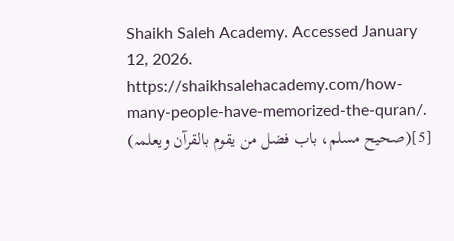Shaikh Saleh Academy. Accessed January 12, 2026.
https://shaikhsalehacademy.com/how-many-people-have-memorized-the-quran/.
[5](صحیح مسلم، باب فضل من یقوم بالقرآن ویعلمہ)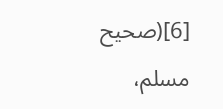[6](صحیح مسلم،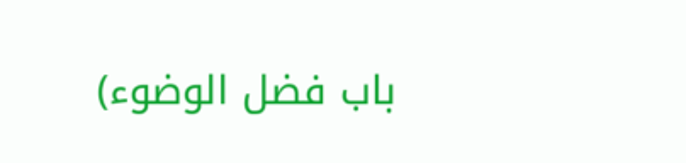باب فضل الوضوء)